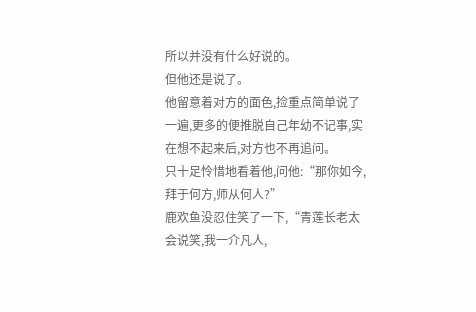所以并没有什么好说的。
但他还是说了。
他留意着对方的面色,捡重点简单说了一遍,更多的便推脱自己年幼不记事,实在想不起来后,对方也不再追问。
只十足怜惜地看着他,问他:“那你如今,拜于何方,师从何人?”
鹿欢鱼没忍住笑了一下,“青莲长老太会说笑,我一介凡人,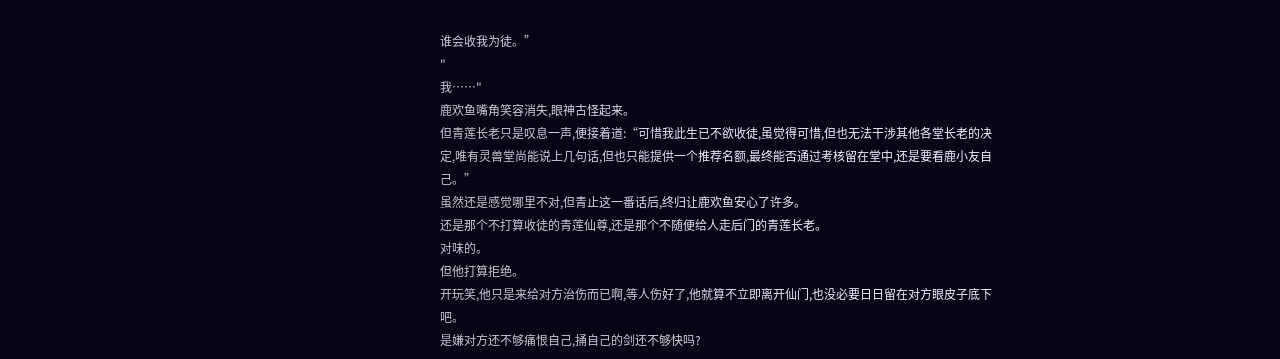谁会收我为徒。”
"
我……"
鹿欢鱼嘴角笑容消失,眼神古怪起来。
但青莲长老只是叹息一声,便接着道:“可惜我此生已不欲收徒,虽觉得可惜,但也无法干涉其他各堂长老的决定,唯有灵兽堂尚能说上几句话,但也只能提供一个推荐名额,最终能否通过考核留在堂中,还是要看鹿小友自己。”
虽然还是感觉哪里不对,但青止这一番话后,终归让鹿欢鱼安心了许多。
还是那个不打算收徒的青莲仙尊,还是那个不随便给人走后门的青莲长老。
对味的。
但他打算拒绝。
开玩笑,他只是来给对方治伤而已啊,等人伤好了,他就算不立即离开仙门,也没必要日日留在对方眼皮子底下吧。
是嫌对方还不够痛恨自己,捅自己的剑还不够快吗?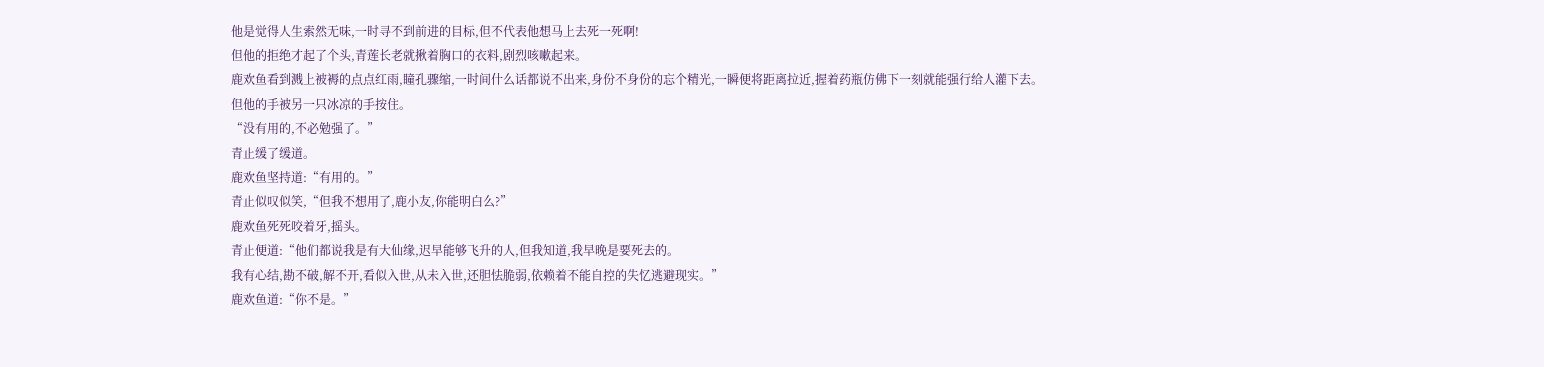他是觉得人生索然无味,一时寻不到前进的目标,但不代表他想马上去死一死啊!
但他的拒绝才起了个头,青莲长老就揪着胸口的衣料,剧烈咳嗽起来。
鹿欢鱼看到溅上被褥的点点红雨,瞳孔骤缩,一时间什么话都说不出来,身份不身份的忘个精光,一瞬便将距离拉近,握着药瓶仿佛下一刻就能强行给人灌下去。
但他的手被另一只冰凉的手按住。
“没有用的,不必勉强了。”
青止缓了缓道。
鹿欢鱼坚持道:“有用的。”
青止似叹似笑,“但我不想用了,鹿小友,你能明白么?”
鹿欢鱼死死咬着牙,摇头。
青止便道:“他们都说我是有大仙缘,迟早能够飞升的人,但我知道,我早晚是要死去的。
我有心结,勘不破,解不开,看似入世,从未入世,还胆怯脆弱,依赖着不能自控的失忆逃避现实。”
鹿欢鱼道:“你不是。”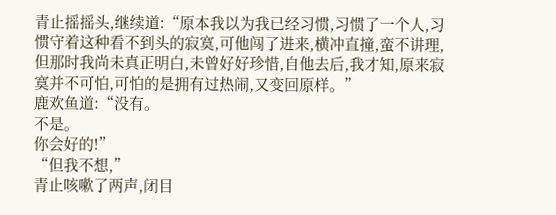青止摇摇头,继续道:“原本我以为我已经习惯,习惯了一个人,习惯守着这种看不到头的寂寞,可他闯了进来,横冲直撞,蛮不讲理,但那时我尚未真正明白,未曾好好珍惜,自他去后,我才知,原来寂寞并不可怕,可怕的是拥有过热闹,又变回原样。”
鹿欢鱼道:“没有。
不是。
你会好的!”
“但我不想,”
青止咳嗽了两声,闭目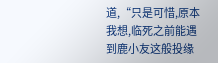道,“只是可惜,原本我想,临死之前能遇到鹿小友这般投缘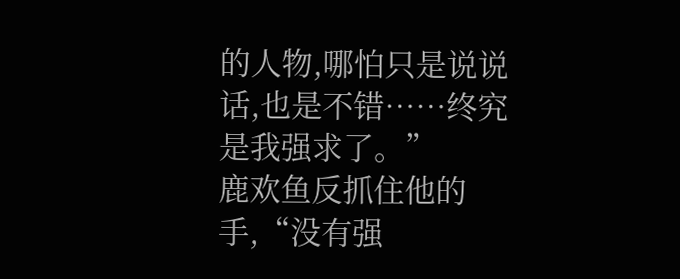的人物,哪怕只是说说话,也是不错……终究是我强求了。”
鹿欢鱼反抓住他的手,“没有强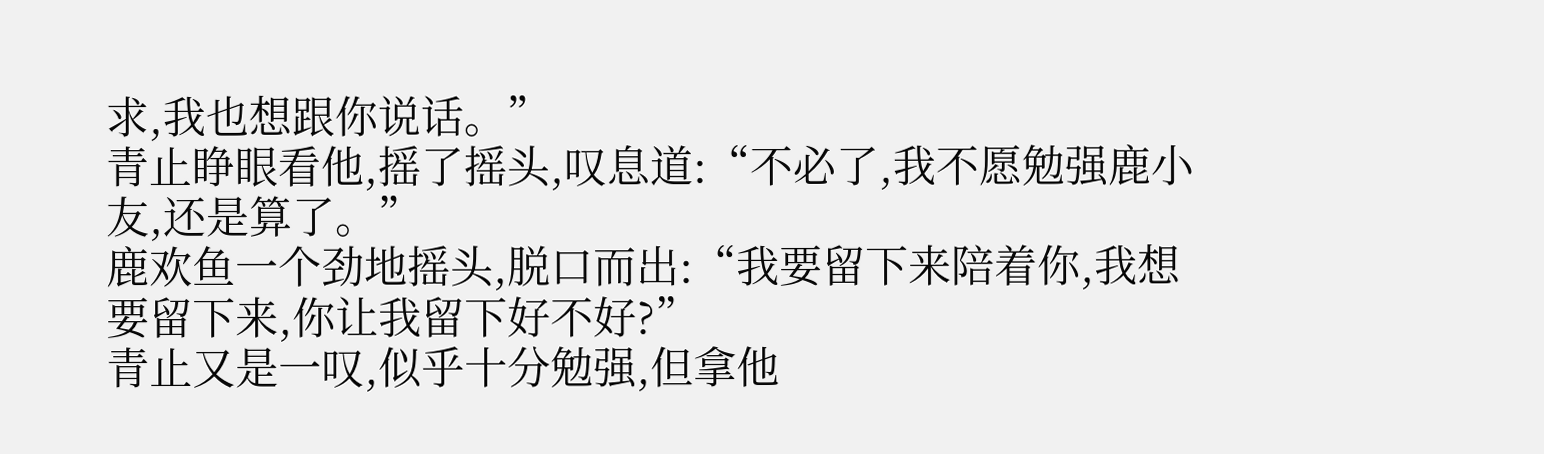求,我也想跟你说话。”
青止睁眼看他,摇了摇头,叹息道:“不必了,我不愿勉强鹿小友,还是算了。”
鹿欢鱼一个劲地摇头,脱口而出:“我要留下来陪着你,我想要留下来,你让我留下好不好?”
青止又是一叹,似乎十分勉强,但拿他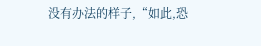没有办法的样子,“如此,恐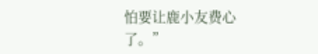怕要让鹿小友费心了。”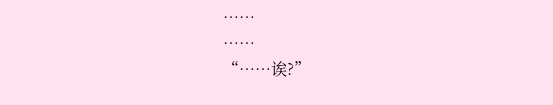……
……
“……诶?”